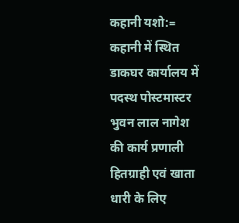कहानी यशो:= कहानी में स्थित डाकघर कार्यालय में पदस्थ पोस्टमास्टर भुवन लाल नागेश की कार्य प्रणाली हितग्राही एवं खाता धारी के लिए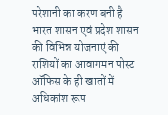परेशानी का करण बनी है भारत शासन एवं प्रदेश शासन की विभिन्न योजनाएं की राशियों का आवागमन पोस्ट ऑफिस के ही खातों में अधिकांश रूप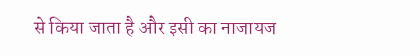से किया जाता है और इसी का नाजायज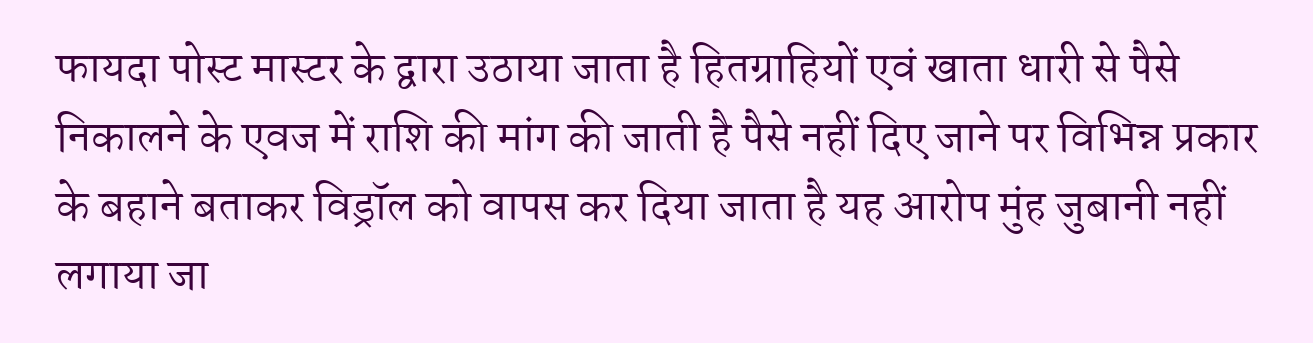फायदा पोस्ट मास्टर के द्वारा उठाया जाता है हितग्राहियों एवं खाता धारी से पैसे निकालने के एवज में राशि की मांग की जाती है पैसे नहीं दिए जाने पर विभिन्न प्रकार के बहाने बताकर विड्रॉल को वापस कर दिया जाता है यह आरोप मुंह जुबानी नहीं लगाया जा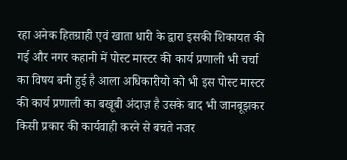रहा अनेक हितग्राही एवं खाता धारी के द्वारा इसकी शिकायत की गई और नगर कहानी में पोस्ट मास्टर की कार्य प्रणाली भी चर्चा का विषय बनी हुई है आला अधिकारीयो को भी इस पोस्ट मास्टर की कार्य प्रणाली का बखूबी अंदाज़ है उसके बाद भी जानबूझकर किसी प्रकार की कार्यवाही करने से बचते नजर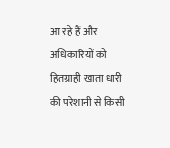आ रहे हैं और अधिकारियों को हितग्राही खाता धारी की परेशानी से किसी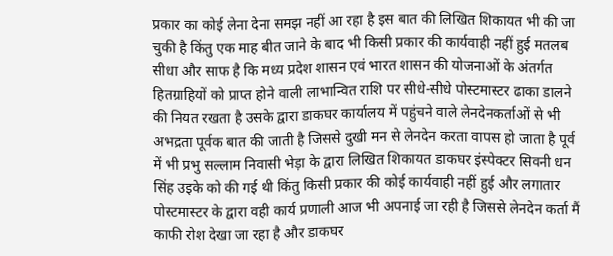प्रकार का कोई लेना देना समझ नहीं आ रहा है इस बात की लिखित शिकायत भी की जा चुकी है किंतु एक माह बीत जाने के बाद भी किसी प्रकार की कार्यवाही नहीं हुई मतलब सीधा और साफ है कि मध्य प्रदेश शासन एवं भारत शासन की योजनाओं के अंतर्गत हितग्राहियों को प्राप्त होने वाली लाभान्वित राशि पर सीधे-सीधे पोस्टमास्टर ढाका डालने की नियत रखता है उसके द्वारा डाकघर कार्यालय में पहुंचने वाले लेनदेनकर्ताओं से भी अभद्रता पूर्वक बात की जाती है जिससे दुखी मन से लेनदेन करता वापस हो जाता है पूर्व में भी प्रभु सल्लाम निवासी भेड़ा के द्वारा लिखित शिकायत डाकघर इंस्पेक्टर सिवनी धन सिंह उइके को की गई थी किंतु किसी प्रकार की कोई कार्यवाही नहीं हुई और लगातार पोस्टमास्टर के द्वारा वही कार्य प्रणाली आज भी अपनाई जा रही है जिससे लेनदेन कर्ता मैं काफी रोश देखा जा रहा है और डाकघर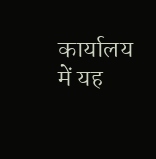कार्यालय में यह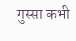गुस्सा कभी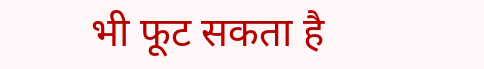भी फूट सकता है